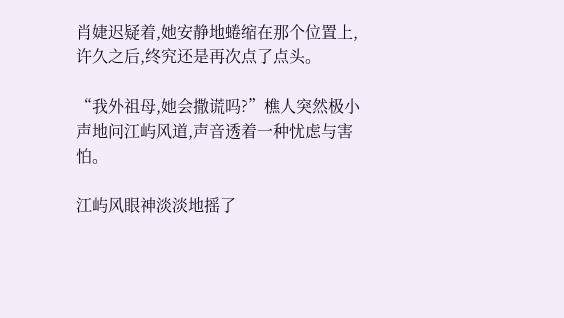肖婕迟疑着,她安静地蜷缩在那个位置上,许久之后,终究还是再次点了点头。

“我外祖母,她会撒谎吗?”樵人突然极小声地问江屿风道,声音透着一种忧虑与害怕。

江屿风眼神淡淡地摇了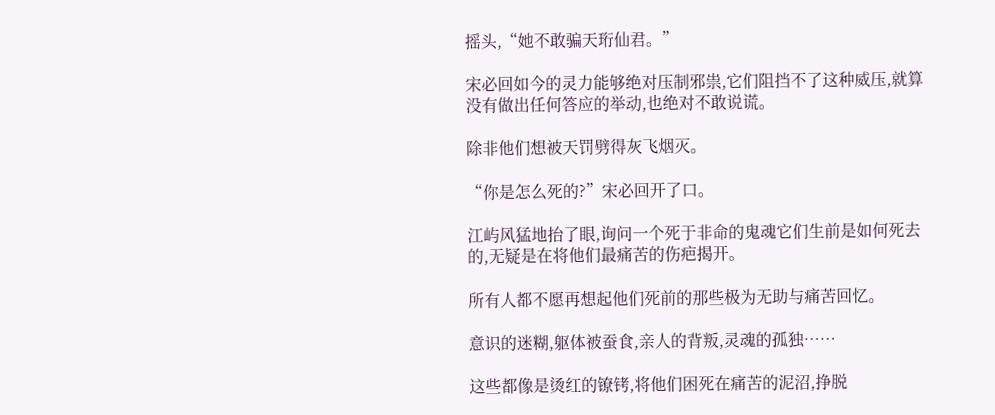摇头,“她不敢骗天珩仙君。”

宋必回如今的灵力能够绝对压制邪祟,它们阻挡不了这种威压,就算没有做出任何答应的举动,也绝对不敢说谎。

除非他们想被天罚劈得灰飞烟灭。

“你是怎么死的?”宋必回开了口。

江屿风猛地抬了眼,询问一个死于非命的鬼魂它们生前是如何死去的,无疑是在将他们最痛苦的伤疤揭开。

所有人都不愿再想起他们死前的那些极为无助与痛苦回忆。

意识的迷糊,躯体被蚕食,亲人的背叛,灵魂的孤独……

这些都像是烫红的镣铐,将他们困死在痛苦的泥沼,挣脱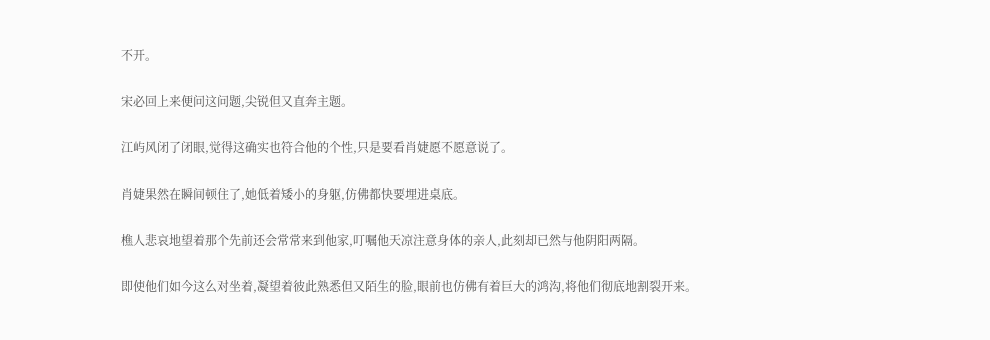不开。

宋必回上来便问这问题,尖锐但又直奔主题。

江屿风闭了闭眼,觉得这确实也符合他的个性,只是要看肖婕愿不愿意说了。

肖婕果然在瞬间顿住了,她低着矮小的身躯,仿佛都快要埋进桌底。

樵人悲哀地望着那个先前还会常常来到他家,叮嘱他天凉注意身体的亲人,此刻却已然与他阴阳两隔。

即使他们如今这么对坐着,凝望着彼此熟悉但又陌生的脸,眼前也仿佛有着巨大的鸿沟,将他们彻底地割裂开来。